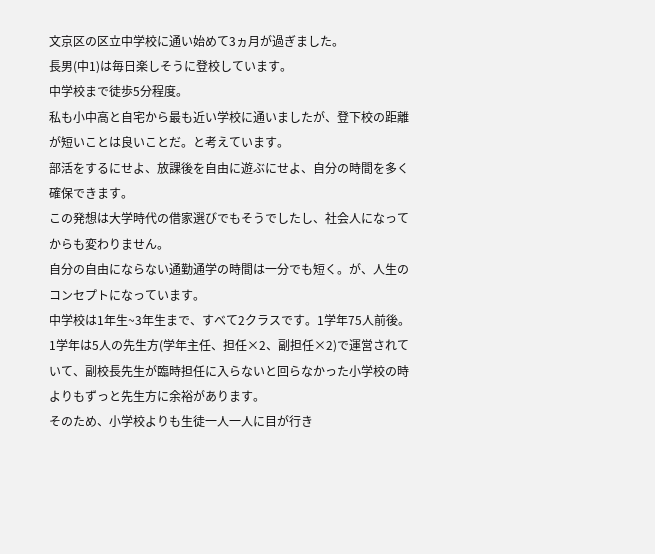文京区の区立中学校に通い始めて3ヵ月が過ぎました。
長男(中1)は毎日楽しそうに登校しています。
中学校まで徒歩5分程度。
私も小中高と自宅から最も近い学校に通いましたが、登下校の距離が短いことは良いことだ。と考えています。
部活をするにせよ、放課後を自由に遊ぶにせよ、自分の時間を多く確保できます。
この発想は大学時代の借家選びでもそうでしたし、社会人になってからも変わりません。
自分の自由にならない通勤通学の時間は一分でも短く。が、人生のコンセプトになっています。
中学校は1年生~3年生まで、すべて2クラスです。1学年75人前後。
1学年は5人の先生方(学年主任、担任×2、副担任×2)で運営されていて、副校長先生が臨時担任に入らないと回らなかった小学校の時よりもずっと先生方に余裕があります。
そのため、小学校よりも生徒一人一人に目が行き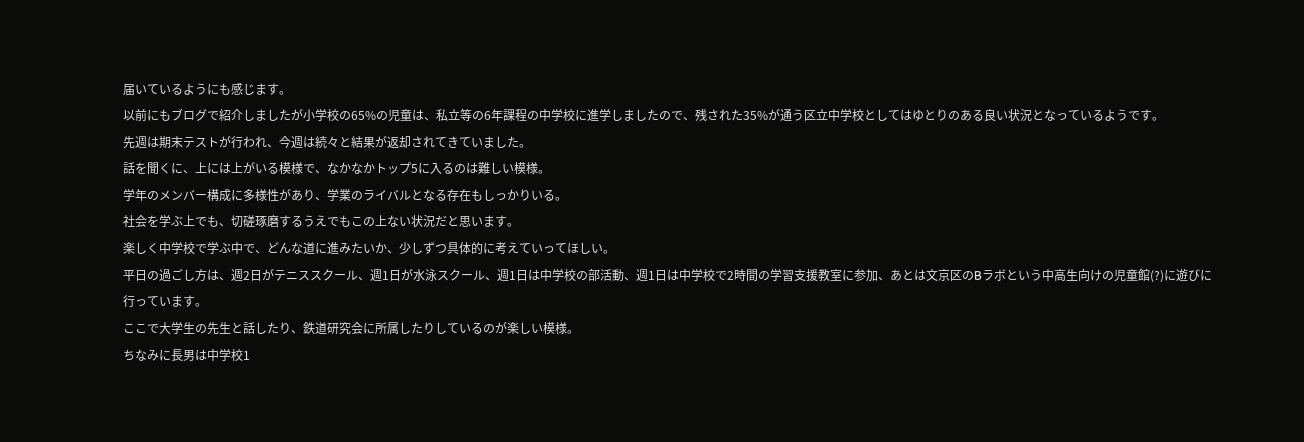届いているようにも感じます。
以前にもブログで紹介しましたが小学校の65%の児童は、私立等の6年課程の中学校に進学しましたので、残された35%が通う区立中学校としてはゆとりのある良い状況となっているようです。
先週は期末テストが行われ、今週は続々と結果が返却されてきていました。
話を聞くに、上には上がいる模様で、なかなかトップ5に入るのは難しい模様。
学年のメンバー構成に多様性があり、学業のライバルとなる存在もしっかりいる。
社会を学ぶ上でも、切磋琢磨するうえでもこの上ない状況だと思います。
楽しく中学校で学ぶ中で、どんな道に進みたいか、少しずつ具体的に考えていってほしい。
平日の過ごし方は、週2日がテニススクール、週1日が水泳スクール、週1日は中学校の部活動、週1日は中学校で2時間の学習支援教室に参加、あとは文京区のBラボという中高生向けの児童館(?)に遊びに行っています。
ここで大学生の先生と話したり、鉄道研究会に所属したりしているのが楽しい模様。
ちなみに長男は中学校1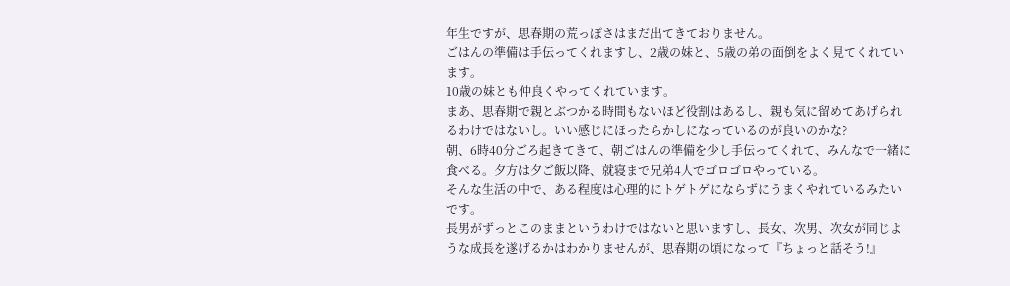年生ですが、思春期の荒っぽさはまだ出てきておりません。
ごはんの準備は手伝ってくれますし、2歳の妹と、5歳の弟の面倒をよく見てくれています。
10歳の妹とも仲良くやってくれています。
まあ、思春期で親とぶつかる時間もないほど役割はあるし、親も気に留めてあげられるわけではないし。いい感じにほったらかしになっているのが良いのかな?
朝、6時40分ごろ起きてきて、朝ごはんの準備を少し手伝ってくれて、みんなで一緒に食べる。夕方は夕ご飯以降、就寝まで兄弟4人でゴロゴロやっている。
そんな生活の中で、ある程度は心理的にトゲトゲにならずにうまくやれているみたいです。
長男がずっとこのままというわけではないと思いますし、長女、次男、次女が同じような成長を遂げるかはわかりませんが、思春期の頃になって『ちょっと話そう!』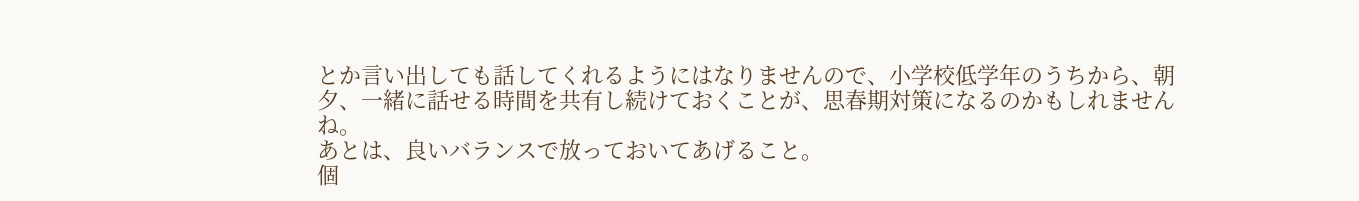とか言い出しても話してくれるようにはなりませんので、小学校低学年のうちから、朝夕、一緒に話せる時間を共有し続けておくことが、思春期対策になるのかもしれませんね。
あとは、良いバランスで放っておいてあげること。
個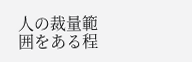人の裁量範囲をある程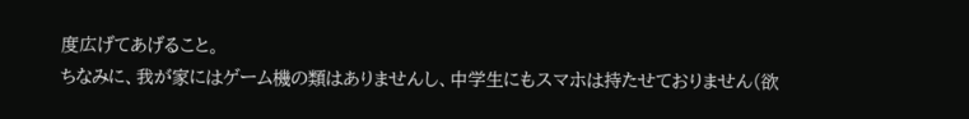度広げてあげること。
ちなみに、我が家にはゲーム機の類はありませんし、中学生にもスマホは持たせておりません(欲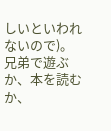しいといわれないので)。
兄弟で遊ぶか、本を読むか、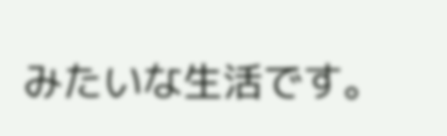みたいな生活です。